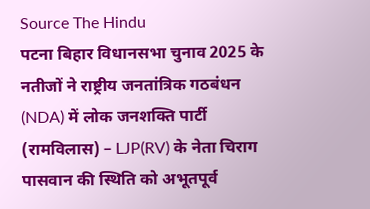Source The Hindu
पटना बिहार विधानसभा चुनाव 2025 के नतीजों ने राष्ट्रीय जनतांत्रिक गठबंधन (NDA) में लोक जनशक्ति पार्टी (रामविलास) – LJP(RV) के नेता चिराग पासवान की स्थिति को अभूतपूर्व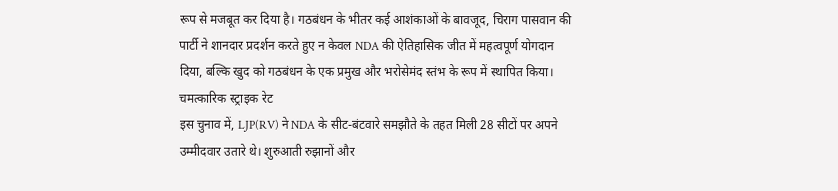रूप से मजबूत कर दिया है। गठबंधन के भीतर कई आशंकाओं के बावजूद, चिराग पासवान की पार्टी ने शानदार प्रदर्शन करते हुए न केवल NDA की ऐतिहासिक जीत में महत्वपूर्ण योगदान दिया, बल्कि खुद को गठबंधन के एक प्रमुख और भरोसेमंद स्तंभ के रूप में स्थापित किया।
चमत्कारिक स्ट्राइक रेट
इस चुनाव में, LJP(RV) ने NDA के सीट-बंटवारे समझौते के तहत मिली 28 सीटों पर अपने उम्मीदवार उतारे थे। शुरुआती रुझानों और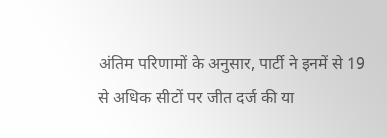अंतिम परिणामों के अनुसार, पार्टी ने इनमें से 19 से अधिक सीटों पर जीत दर्ज की या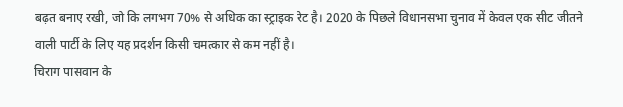बढ़त बनाए रखी, जो कि लगभग 70% से अधिक का स्ट्राइक रेट है। 2020 के पिछले विधानसभा चुनाव में केवल एक सीट जीतने वाली पार्टी के लिए यह प्रदर्शन किसी चमत्कार से कम नहीं है।
चिराग पासवान के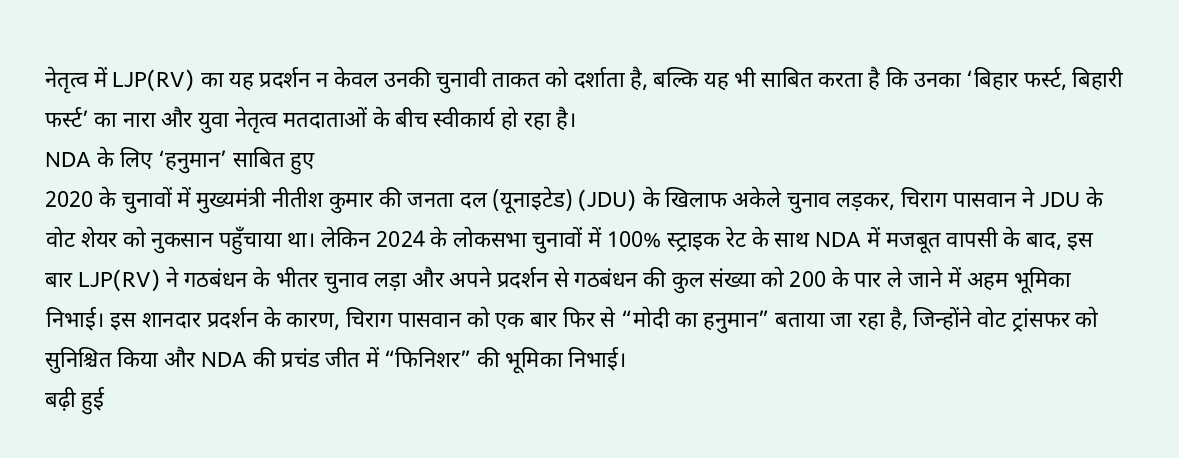नेतृत्व में LJP(RV) का यह प्रदर्शन न केवल उनकी चुनावी ताकत को दर्शाता है, बल्कि यह भी साबित करता है कि उनका ‘बिहार फर्स्ट, बिहारी फर्स्ट’ का नारा और युवा नेतृत्व मतदाताओं के बीच स्वीकार्य हो रहा है।
NDA के लिए ‘हनुमान’ साबित हुए
2020 के चुनावों में मुख्यमंत्री नीतीश कुमार की जनता दल (यूनाइटेड) (JDU) के खिलाफ अकेले चुनाव लड़कर, चिराग पासवान ने JDU के वोट शेयर को नुकसान पहुँचाया था। लेकिन 2024 के लोकसभा चुनावों में 100% स्ट्राइक रेट के साथ NDA में मजबूत वापसी के बाद, इस बार LJP(RV) ने गठबंधन के भीतर चुनाव लड़ा और अपने प्रदर्शन से गठबंधन की कुल संख्या को 200 के पार ले जाने में अहम भूमिका निभाई। इस शानदार प्रदर्शन के कारण, चिराग पासवान को एक बार फिर से “मोदी का हनुमान” बताया जा रहा है, जिन्होंने वोट ट्रांसफर को सुनिश्चित किया और NDA की प्रचंड जीत में “फिनिशर” की भूमिका निभाई।
बढ़ी हुई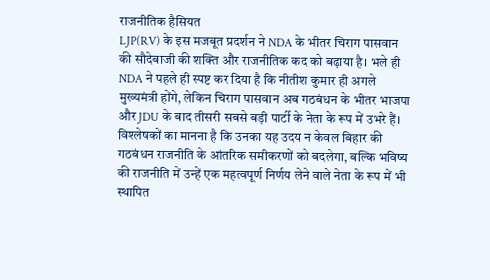राजनीतिक हैसियत
LJP(RV) के इस मजबूत प्रदर्शन ने NDA के भीतर चिराग पासवान की सौदेबाजी की शक्ति और राजनीतिक कद को बढ़ाया है। भले ही NDA ने पहले ही स्पष्ट कर दिया है कि नीतीश कुमार ही अगले मुख्यमंत्री होंगे, लेकिन चिराग पासवान अब गठबंधन के भीतर भाजपा और JDU के बाद तीसरी सबसे बड़ी पार्टी के नेता के रूप में उभरे हैं।
विश्लेषकों का मानना है कि उनका यह उदय न केवल बिहार की गठबंधन राजनीति के आंतरिक समीकरणों को बदलेगा, बल्कि भविष्य की राजनीति में उन्हें एक महत्वपूर्ण निर्णय लेने वाले नेता के रूप में भी स्थापित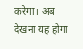करेगा। अब देखना यह होगा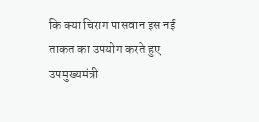कि क्या चिराग पासवान इस नई ताकत का उपयोग करते हुए उपमुख्यमंत्री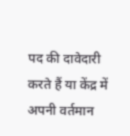पद की दावेदारी करते हैं या केंद्र में अपनी वर्तमान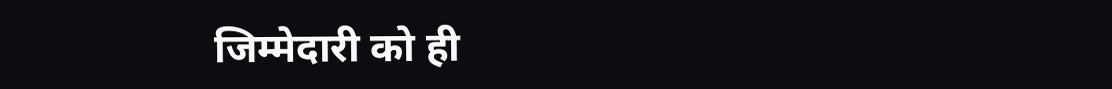जिम्मेदारी को ही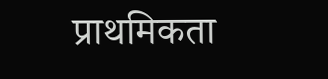प्राथमिकता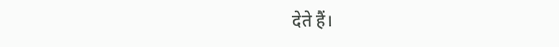देते हैं।